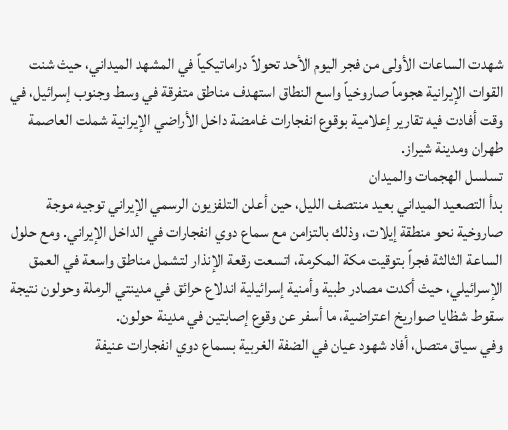شهدت الساعات الأولى من فجر اليوم الأحد تحولاً دراماتيكياً في المشهد الميداني، حيث شنت القوات الإيرانية هجوماً صاروخياً واسع النطاق استهدف مناطق متفرقة في وسط وجنوب إسرائيل، في وقت أفادت فيه تقارير إعلامية بوقوع انفجارات غامضة داخل الأراضي الإيرانية شملت العاصمة طهران ومدينة شيراز.
تسلسل الهجمات والميدان
بدأ التصعيد الميداني بعيد منتصف الليل، حين أعلن التلفزيون الرسمي الإيراني توجيه موجة صاروخية نحو منطقة إيلات، وذلك بالتزامن مع سماع دوي انفجارات في الداخل الإيراني. ومع حلول الساعة الثالثة فجراً بتوقيت مكة المكرمة، اتسعت رقعة الإنذار لتشمل مناطق واسعة في العمق الإسرائيلي، حيث أكدت مصادر طبية وأمنية إسرائيلية اندلاع حرائق في مدينتي الرملة وحولون نتيجة سقوط شظايا صواريخ اعتراضية، ما أسفر عن وقوع إصابتين في مدينة حولون.
وفي سياق متصل، أفاد شهود عيان في الضفة الغربية بسماع دوي انفجارات عنيفة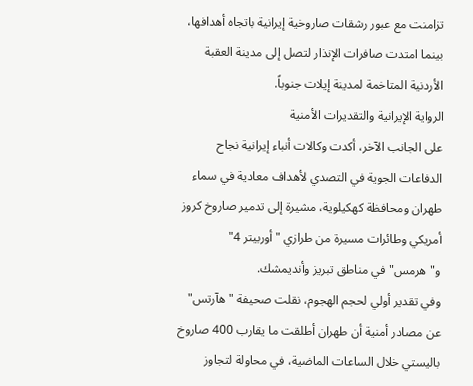تزامنت مع عبور رشقات صاروخية إيرانية باتجاه أهدافها، بينما امتدت صافرات الإنذار لتصل إلى مدينة العقبة الأردنية المتاخمة لمدينة إيلات جنوباً.
الرواية الإيرانية والتقديرات الأمنية
على الجانب الآخر، أكدت وكالات أنباء إيرانية نجاح الدفاعات الجوية في التصدي لأهداف معادية في سماء طهران ومحافظة كهكيلوية، مشيرة إلى تدمير صاروخ كروز أمريكي وطائرات مسيرة من طرازي "أوربيتر 4" و"هرمس" في مناطق تبريز وأنديمشك.
وفي تقدير أولي لحجم الهجوم، نقلت صحيفة "هآرتس" عن مصادر أمنية أن طهران أطلقت ما يقارب 400 صاروخ باليستي خلال الساعات الماضية، في محاولة لتجاوز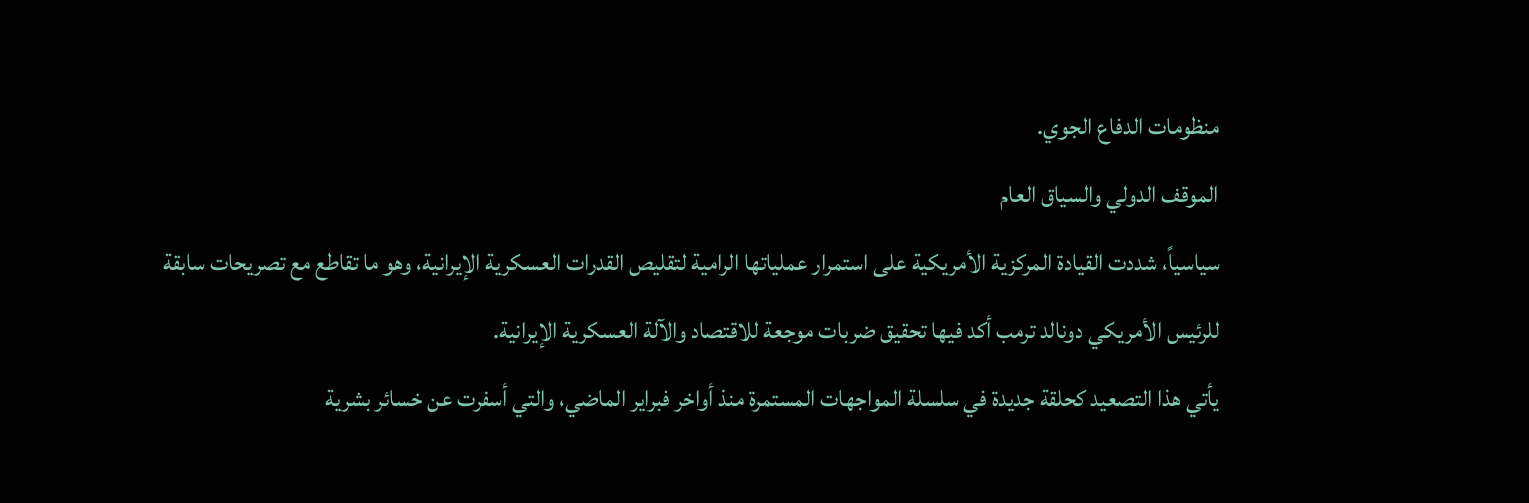منظومات الدفاع الجوي.
الموقف الدولي والسياق العام
سياسياً، شددت القيادة المركزية الأمريكية على استمرار عملياتها الرامية لتقليص القدرات العسكرية الإيرانية، وهو ما تقاطع مع تصريحات سابقة للرئيس الأمريكي دونالد ترمب أكد فيها تحقيق ضربات موجعة للاقتصاد والآلة العسكرية الإيرانية.
يأتي هذا التصعيد كحلقة جديدة في سلسلة المواجهات المستمرة منذ أواخر فبراير الماضي، والتي أسفرت عن خسائر بشرية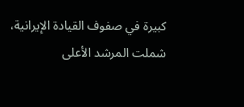كبيرة في صفوف القيادة الإيرانية، شملت المرشد الأعلى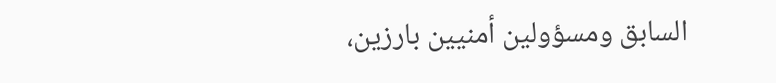السابق ومسؤولين أمنيين بارزين،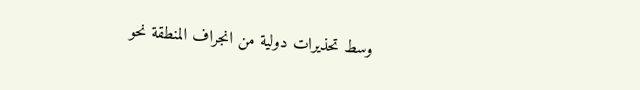وسط تحذيرات دولية من انجراف المنطقة نحو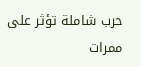حرب شاملة تؤثر على ممرات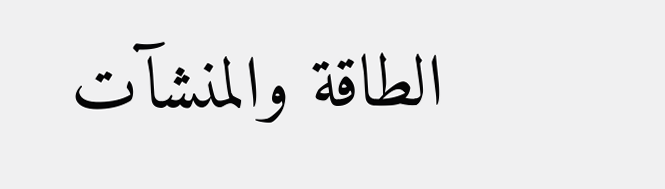الطاقة والمنشآت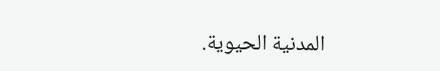المدنية الحيوية.